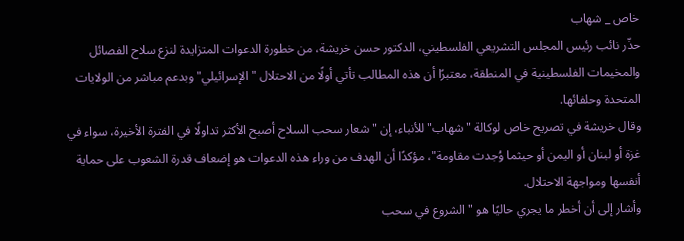خاص _ شهاب
حذّر نائب رئيس المجلس التشريعي الفلسطيني، الدكتور حسن خريشة، من خطورة الدعوات المتزايدة لنزع سلاح الفصائل والمخيمات الفلسطينية في المنطقة، معتبرًا أن هذه المطالب تأتي أولًا من الاحتلال "الإسرائيلي" وبدعم مباشر من الولايات المتحدة وحلفائها.
وقال خريشة في تصريح خاص لوكالة "شهاب" للأنباء، إن "شعار سحب السلاح أصبح الأكثر تداولًا في الفترة الأخيرة، سواء في غزة أو لبنان أو اليمن أو حيثما وُجدت مقاومة"، مؤكدًا أن الهدف من وراء هذه الدعوات هو إضعاف قدرة الشعوب على حماية أنفسها ومواجهة الاحتلال.
وأشار إلى أن أخطر ما يجري حاليًا هو "الشروع في سحب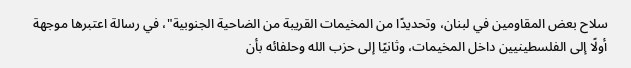سلاح بعض المقاومين في لبنان، وتحديدًا من المخيمات القريبة من الضاحية الجنوبية"، في رسالة اعتبرها موجهة أولًا إلى الفلسطينيين داخل المخيمات، وثانيًا إلى حزب الله وحلفائه بأن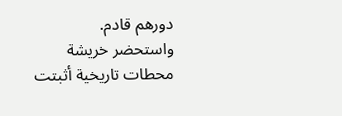دورهم قادم.
واستحضر خريشة محطات تاريخية أثبتت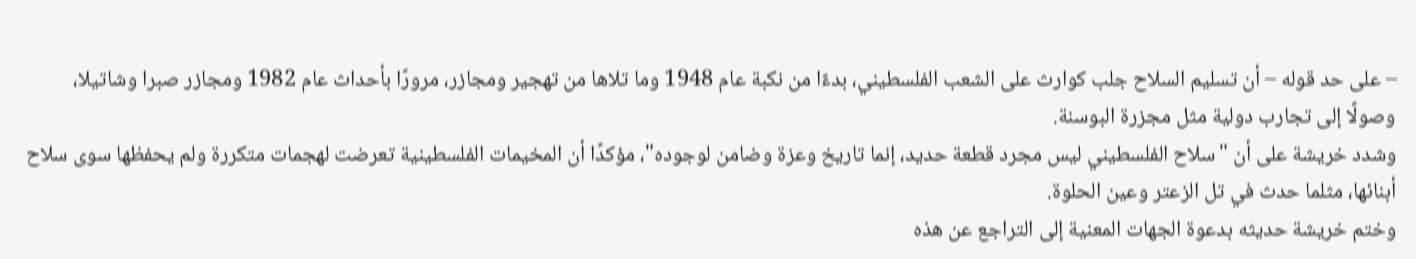– على حد قوله – أن تسليم السلاح جلب كوارث على الشعب الفلسطيني، بدءًا من نكبة عام 1948 وما تلاها من تهجير ومجازر، مرورًا بأحداث عام 1982 ومجازر صبرا وشاتيلا، وصولًا إلى تجارب دولية مثل مجزرة البوسنة.
وشدد خريشة على أن "سلاح الفلسطيني ليس مجرد قطعة حديد، إنما تاريخ وعزة وضامن لوجوده"، مؤكدًا أن المخيمات الفلسطينية تعرضت لهجمات متكررة ولم يحفظها سوى سلاح أبنائها، مثلما حدث في تل الزعتر وعين الحلوة.
وختم خريشة حديثه بدعوة الجهات المعنية إلى التراجع عن هذه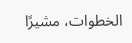الخطوات، مشيرًا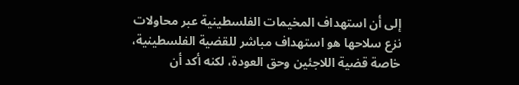إلى أن استهداف المخيمات الفلسطينية عبر محاولات نزع سلاحها هو استهداف مباشر للقضية الفلسطينية، خاصة قضية اللاجئين وحق العودة، لكنه أكد أن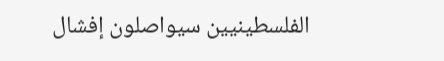الفلسطينيين سيواصلون إفشال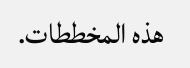هذه المخططات.